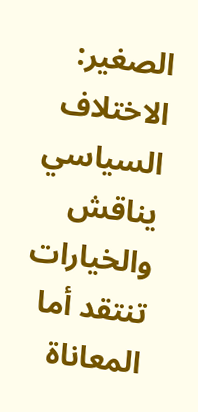الصغير: الاختلاف السياسي يناقش والخيارات تنتقد أما المعاناة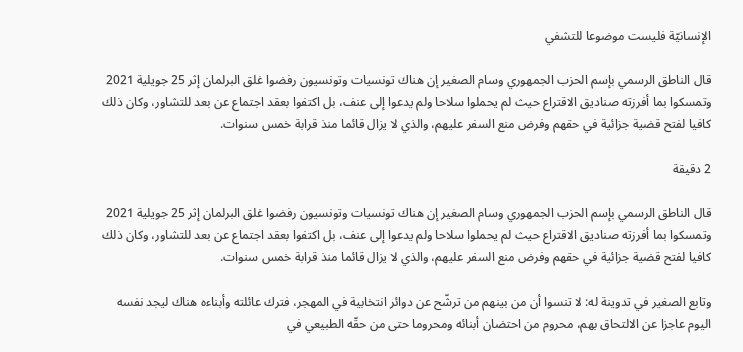الإنسانيّة فليست موضوعا للتشفي

قال الناطق الرسمي بإسم الحزب الجمهوري وسام الصغير إن هناك تونسيات وتونسيون رفضوا غلق البرلمان إثر 25 جويلية 2021 وتمسكوا بما أفرزته صناديق الاقتراع حيث لم يحملوا سلاحا ولم يدعوا إلى عنف، بل اكتفوا بعقد اجتماع عن بعد للتشاور، وكان ذلك كافيا لفتح قضية جزائية في حقهم وفرض منع السفر عليهم، والذي لا يزال قائما منذ قرابة خمس سنوات.

2 دقيقة

قال الناطق الرسمي بإسم الحزب الجمهوري وسام الصغير إن هناك تونسيات وتونسيون رفضوا غلق البرلمان إثر 25 جويلية 2021 وتمسكوا بما أفرزته صناديق الاقتراع حيث لم يحملوا سلاحا ولم يدعوا إلى عنف، بل اكتفوا بعقد اجتماع عن بعد للتشاور، وكان ذلك كافيا لفتح قضية جزائية في حقهم وفرض منع السفر عليهم، والذي لا يزال قائما منذ قرابة خمس سنوات.

وتابع الصغير في تدوينة له: لا تنسوا أن من بينهم من ترشّح عن دوائر انتخابية في المهجر، فترك عائلته وأبناءه هناك ليجد نفسه اليوم عاجزا عن الالتحاق بهم، محروم من احتضان أبنائه ومحروما حتى من حقّه الطبيعي في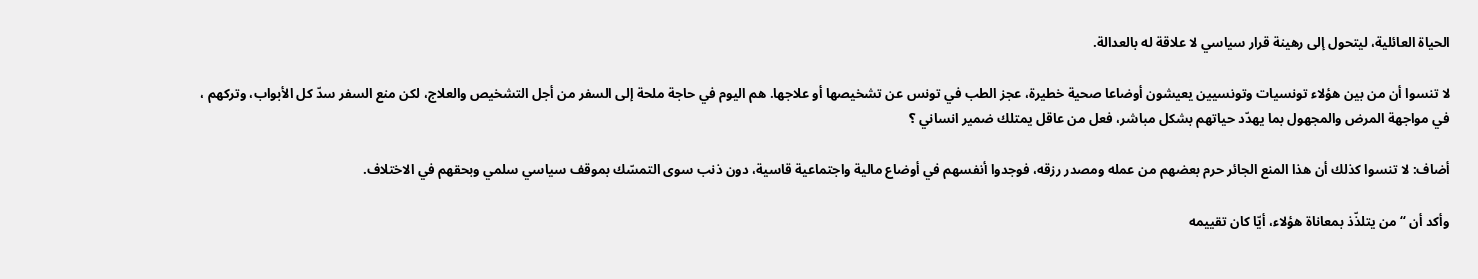الحياة العائلية، ليتحول إلى رهينة قرار سياسي لا علاقة له بالعدالة.

لا تنسوا أن من بين هؤلاء تونسيات وتونسيين يعيشون أوضاعا صحية خطيرة، عجز الطب في تونس عن تشخيصها أو علاجها. هم اليوم في حاجة ملحة إلى السفر من أجل التشخيص والعلاج، لكن منع السفر سدّ كل الأبواب، وتركهم ، في مواجهة المرض والمجهول بما يهدّد حياتهم بشكل مباشر، فعل من عاقل يمتلك ضمير انساني ؟

أضاف: لا تنسوا كذلك أن هذا المنع الجائر حرم بعضهم من عمله ومصدر رزقه، فوجدوا أنفسهم في أوضاع مالية واجتماعية قاسية، دون ذنب سوى التمسّك بموقف سياسي سلمي وبحقهم في الاختلاف.

وأكد أن “من يتلذّذ بمعاناة هؤلاء، أيّا كان تقييمه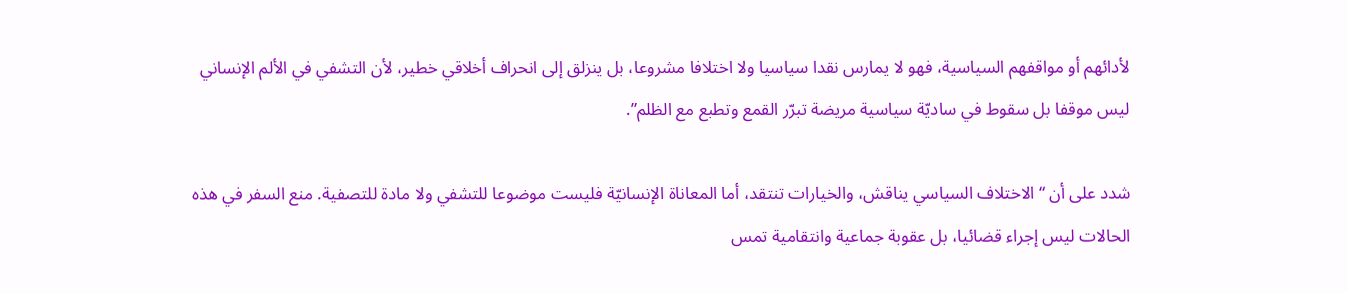لأدائهم أو مواقفهم السياسية، فهو لا يمارس نقدا سياسيا ولا اختلافا مشروعا، بل ينزلق إلى انحراف أخلاقي خطير، لأن التشفي في الألم الإنساني ليس موقفا بل سقوط في ساديّة سياسية مريضة تبرّر القمع وتطبع مع الظلم”.

شدد على أن “الاختلاف السياسي يناقش، والخيارات تنتقد، أما المعاناة الإنسانيّة فليست موضوعا للتشفي ولا مادة للتصفية. منع السفر في هذه الحالات ليس إجراء قضائيا، بل عقوبة جماعية وانتقامية تمس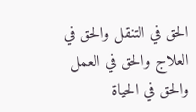الحق في التنقل والحق في العلاج والحق في العمل والحق في الحياة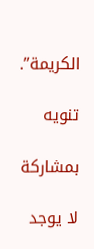الكريمة”.

تنويه

بمشاركة

لا يوجد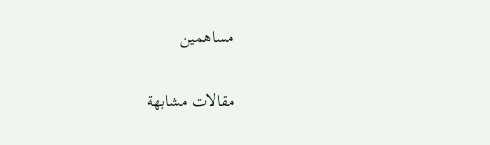مساهمين

مقالات مشابهة